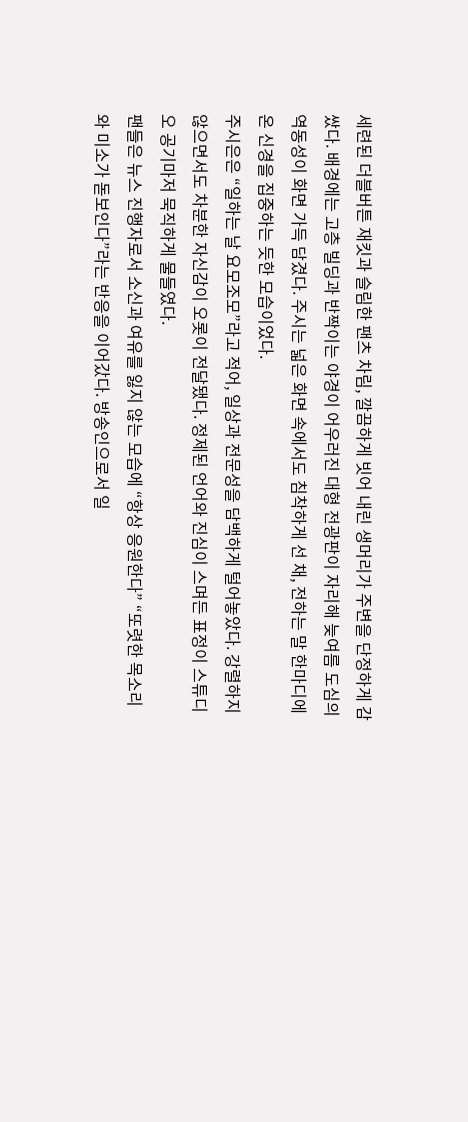세련된 더블버튼 재킷과 슬림한 팬츠 차림, 깔끔하게 빗어 내린 생머리가 주변을 단정하게 감쌌다. 배경에는 고층 빌딩과 반짝이는 야경이 어우러진 대형 전광판이 자리해 늦여름 도심의 역동성이 화면 가득 담겼다. 주시는 넓은 화면 속에서도 침착하게 선 채, 전하는 말 한마디에 온 신경을 집중하는 듯한 모습이었다.
주시은은 “일하는 날 요모조모”라고 적어, 일상과 전문성을 담백하게 털어놓았다. 강렬하지 않으면서도 차분한 자신감이 오롯이 전달됐다. 정제된 언어와 진심이 스며든 표정이 스튜디오 공기마저 묵직하게 물들였다.
팬들은 뉴스 진행자로서 소신과 여유를 잃지 않는 모습에 “항상 응원한다” “또렷한 목소리와 미소가 돋보인다”라는 반응을 이어갔다. 방송인으로서 일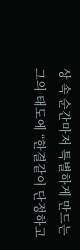상 속 순간마저 특별하게 만드는 그의 태도에 “한결같이 단정하고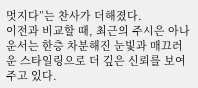멋지다”는 찬사가 더해졌다.
이전과 비교할 때, 최근의 주시은 아나운서는 한층 차분해진 눈빛과 매끄러운 스타일링으로 더 깊은 신뢰를 보여주고 있다.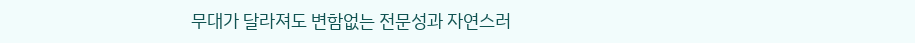무대가 달라져도 변함없는 전문성과 자연스러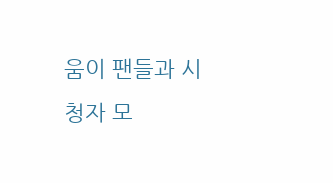움이 팬들과 시청자 모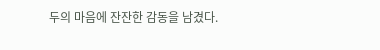두의 마음에 잔잔한 감동을 남겼다.